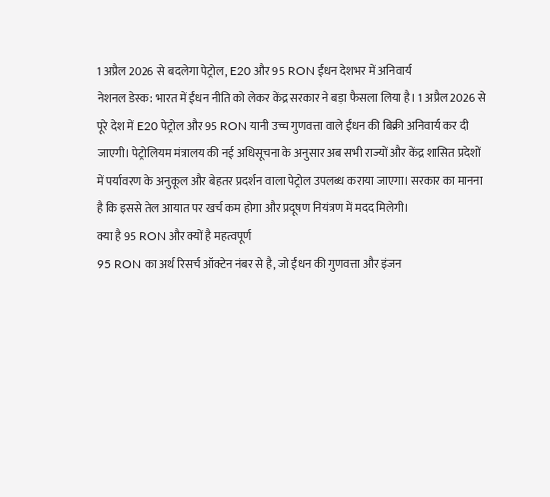1 अप्रैल 2026 से बदलेगा पेट्रोल, E20 और 95 RON ईंधन देशभर में अनिवार्य
नेशनल डेस्क: भारत में ईंधन नीति को लेकर केंद्र सरकार ने बड़ा फैसला लिया है। 1 अप्रैल 2026 से पूरे देश में E20 पेट्रोल और 95 RON यानी उच्च गुणवत्ता वाले ईंधन की बिक्री अनिवार्य कर दी जाएगी। पेट्रोलियम मंत्रालय की नई अधिसूचना के अनुसार अब सभी राज्यों और केंद्र शासित प्रदेशों में पर्यावरण के अनुकूल और बेहतर प्रदर्शन वाला पेट्रोल उपलब्ध कराया जाएगा। सरकार का मानना है कि इससे तेल आयात पर खर्च कम होगा और प्रदूषण नियंत्रण में मदद मिलेगी।
क्या है 95 RON और क्यों है महत्वपूर्ण
95 RON का अर्थ रिसर्च ऑक्टेन नंबर से है, जो ईंधन की गुणवत्ता और इंजन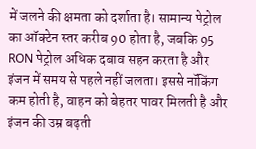में जलने की क्षमता को दर्शाता है। सामान्य पेट्रोल का ऑक्टेन स्तर करीब 90 होता है, जबकि 95 RON पेट्रोल अधिक दबाव सहन करता है और इंजन में समय से पहले नहीं जलता। इससे नॉकिंग कम होती है, वाहन को बेहतर पावर मिलती है और इंजन की उम्र बढ़ती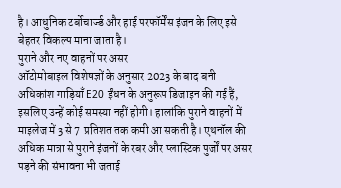है। आधुनिक टर्बोचार्ज्ड और हाई परफॉर्मेंस इंजन के लिए इसे बेहतर विकल्प माना जाता है।
पुराने और नए वाहनों पर असर
ऑटोमोबाइल विशेषज्ञों के अनुसार 2023 के बाद बनी अधिकांश गाड़ियाँ E20 ईंधन के अनुरूप डिजाइन की गई हैं, इसलिए उन्हें कोई समस्या नहीं होगी। हालांकि पुराने वाहनों में माइलेज में 3 से 7 प्रतिशत तक कमी आ सकती है। एथनॉल की अधिक मात्रा से पुराने इंजनों के रबर और प्लास्टिक पुर्जों पर असर पड़ने की संभावना भी जताई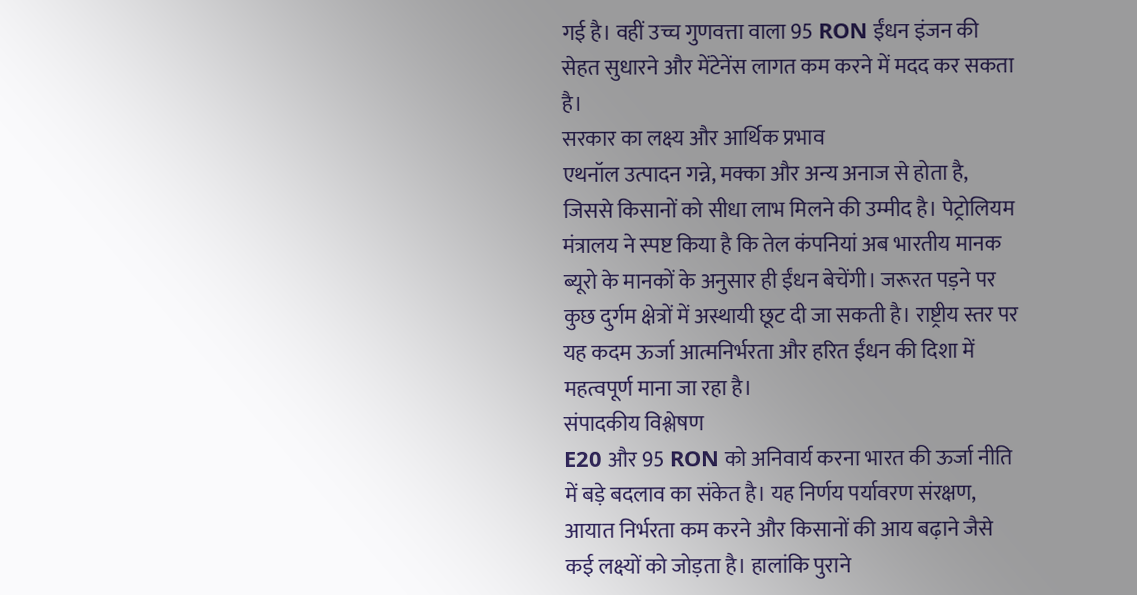गई है। वहीं उच्च गुणवत्ता वाला 95 RON ईंधन इंजन की सेहत सुधारने और मेंटेनेंस लागत कम करने में मदद कर सकता है।
सरकार का लक्ष्य और आर्थिक प्रभाव
एथनॉल उत्पादन गन्ने, मक्का और अन्य अनाज से होता है, जिससे किसानों को सीधा लाभ मिलने की उम्मीद है। पेट्रोलियम मंत्रालय ने स्पष्ट किया है कि तेल कंपनियां अब भारतीय मानक ब्यूरो के मानकों के अनुसार ही ईंधन बेचेंगी। जरूरत पड़ने पर कुछ दुर्गम क्षेत्रों में अस्थायी छूट दी जा सकती है। राष्ट्रीय स्तर पर यह कदम ऊर्जा आत्मनिर्भरता और हरित ईंधन की दिशा में महत्वपूर्ण माना जा रहा है।
संपादकीय विश्लेषण
E20 और 95 RON को अनिवार्य करना भारत की ऊर्जा नीति में बड़े बदलाव का संकेत है। यह निर्णय पर्यावरण संरक्षण, आयात निर्भरता कम करने और किसानों की आय बढ़ाने जैसे कई लक्ष्यों को जोड़ता है। हालांकि पुराने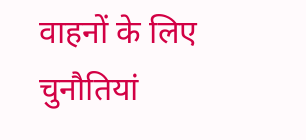वाहनों के लिए चुनौतियां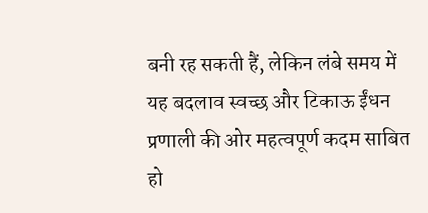बनी रह सकती हैं, लेकिन लंबे समय में यह बदलाव स्वच्छ और टिकाऊ ईंधन प्रणाली की ओर महत्वपूर्ण कदम साबित हो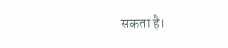सकता है।